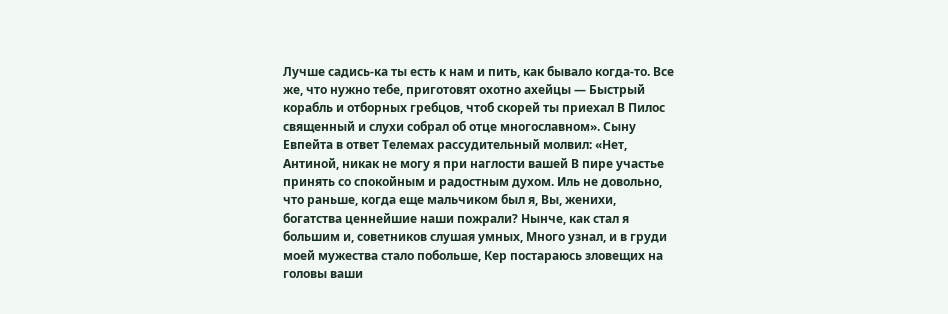Лучше садись-ка ты есть к нам и пить, как бывало когда-то. Все же, что нужно тебе, приготовят охотно ахейцы — Быстрый корабль и отборных гребцов, чтоб скорей ты приехал В Пилос священный и слухи собрал об отце многославном». Сыну Евпейта в ответ Телемах рассудительный молвил: «Нет, Антиной, никак не могу я при наглости вашей В пире участье принять со спокойным и радостным духом. Иль не довольно, что раньше, когда еще мальчиком был я, Вы, женихи, богатства ценнейшие наши пожрали? Нынче, как стал я большим и, советников слушая умных, Много узнал, и в груди моей мужества стало побольше, Кер постараюсь зловещих на головы ваши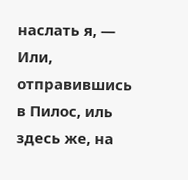наслать я, — Или, отправившись в Пилос, иль здесь же, на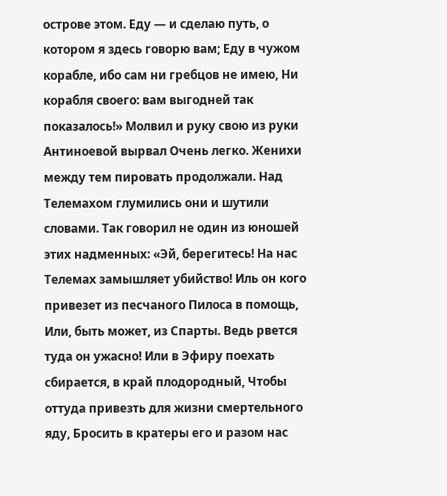острове этом. Еду — и сделаю путь, о котором я здесь говорю вам; Еду в чужом корабле, ибо сам ни гребцов не имею, Ни корабля своего: вам выгодней так показалось!» Молвил и руку свою из руки Антиноевой вырвал Очень легко. Женихи между тем пировать продолжали. Над Телемахом глумились они и шутили словами. Так говорил не один из юношей этих надменных: «Эй, берегитесь! На нас Телемах замышляет убийство! Иль он кого привезет из песчаного Пилоса в помощь, Или, быть может, из Спарты. Ведь рвется туда он ужасно! Или в Эфиру поехать сбирается, в край плодородный, Чтобы оттуда привезть для жизни смертельного яду, Бросить в кратеры его и разом нас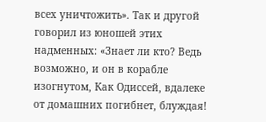всех уничтожить». Так и другой говорил из юношей этих надменных: «Знает ли кто? Ведь возможно, и он в корабле изогнутом, Как Одиссей, вдалеке от домашних погибнет, блуждая!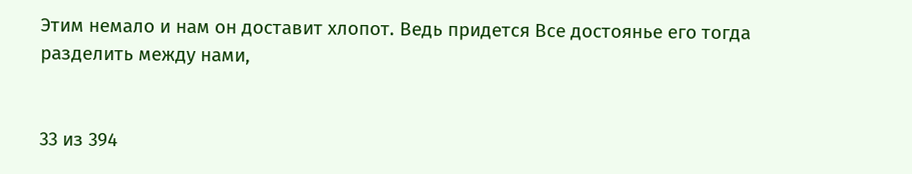Этим немало и нам он доставит хлопот. Ведь придется Все достоянье его тогда разделить между нами,


33 из 394